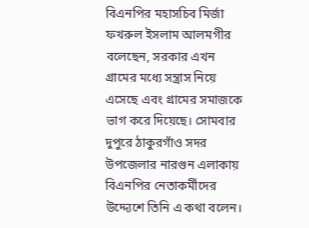বিএনপির মহাসচিব মির্জা ফখরুল ইসলাম আলমগীর বলেছেন, সরকার এখন গ্রামের মধ্যে সন্ত্রাস নিয়ে এসেছে এবং গ্রামের সমাজকে ভাগ করে দিয়েছে। সোমবার দুপুরে ঠাকুরগাঁও সদর উপজেলার নারগুন এলাকায় বিএনপির নেতাকর্মীদের উদ্দ্যেশে তিনি এ কথা বলেন।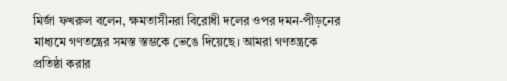মির্জা ফখরুল বলেন, ক্ষমতাসীনরা বিরোধী দলের ওপর দমন-পীড়নের মাধ্যমে গণতন্ত্রের সমস্ত স্তম্ভকে ভেঙে দিয়েছে। আমরা গণতন্ত্রকে প্রতিষ্ঠা করার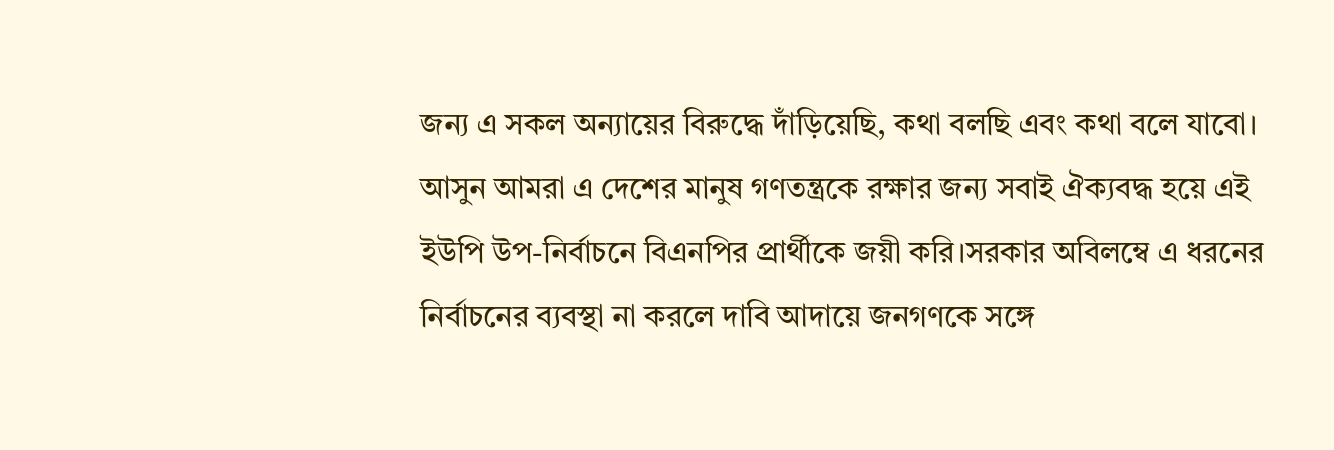জন্য এ সকল অন্যায়ের বিরুদ্ধে দাঁড়িয়েছি, কথা বলছি এবং কথা বলে যাবো। আসুন আমরা এ দেশের মানুষ গণতন্ত্রকে রক্ষার জন্য সবাই ঐক্যবদ্ধ হয়ে এই ইউপি উপ-নির্বাচনে বিএনপির প্রার্থীকে জয়ী করি।সরকার অবিলম্বে এ ধরনের নির্বাচনের ব্যবস্থা না করলে দাবি আদায়ে জনগণকে সঙ্গে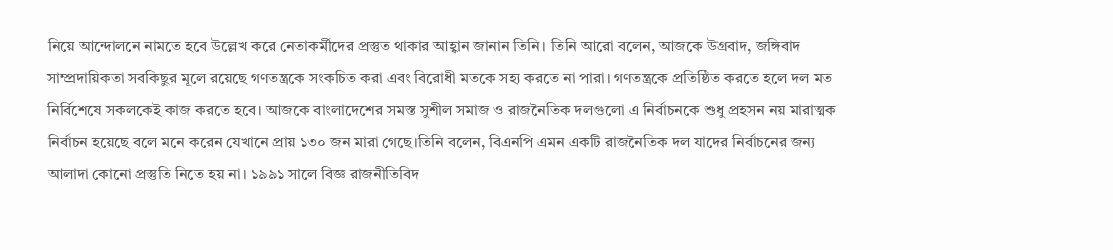নিয়ে আন্দোলনে নামতে হবে উল্লেখ করে নেতাকর্মীদের প্রস্তুত থাকার আহ্বান জানান তিনি। তিনি আরো বলেন, আজকে উগ্রবাদ, জঙ্গিবাদ সাম্প্রদায়িকতা সবকিছুর মূলে রয়েছে গণতন্ত্রকে সংকচিত করা এবং বিরোধী মতকে সহ্য করতে না পারা। গণতন্ত্রকে প্রতিষ্ঠিত করতে হলে দল মত নির্বিশেষে সকলকেই কাজ করতে হবে। আজকে বাংলাদেশের সমস্ত সুশীল সমাজ ও রাজনৈতিক দলগুলো এ নির্বাচনকে শুধু প্রহসন নয় মারাত্মক নির্বাচন হয়েছে বলে মনে করেন যেখানে প্রায় ১৩০ জন মারা গেছে।তিনি বলেন, বিএনপি এমন একটি রাজনৈতিক দল যাদের নির্বাচনের জন্য আলাদা কোনো প্রস্তুতি নিতে হয় না। ১৯৯১ সালে বিজ্ঞ রাজনীতিবিদ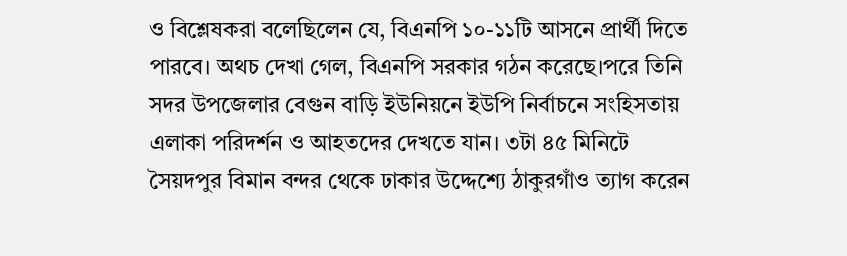ও বিশ্লেষকরা বলেছিলেন যে, বিএনপি ১০-১১টি আসনে প্রার্থী দিতে পারবে। অথচ দেখা গেল, বিএনপি সরকার গঠন করেছে।পরে তিনি সদর উপজেলার বেগুন বাড়ি ইউনিয়নে ইউপি নির্বাচনে সংহিসতায় এলাকা পরিদর্শন ও আহতদের দেখতে যান। ৩টা ৪৫ মিনিটে সৈয়দপুর বিমান বন্দর থেকে ঢাকার উদ্দেশ্যে ঠাকুরগাঁও ত্যাগ করেন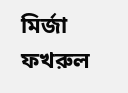মির্জা ফখরুল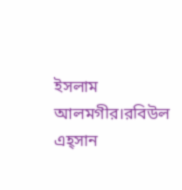ইসলাম আলমগীর।রবিউল এহ্সান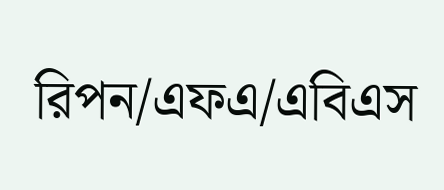রিপন/এফএ/এবিএস